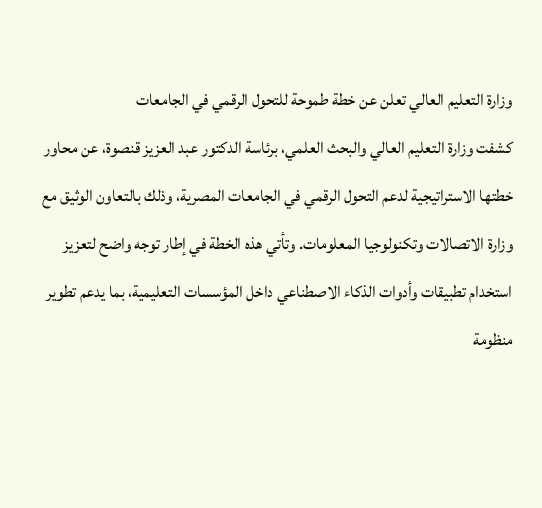وزارة التعليم العالي تعلن عن خطة طموحة للتحول الرقمي في الجامعات
كشفت وزارة التعليم العالي والبحث العلمي، برئاسة الدكتور عبد العزيز قنصوة، عن محاور خطتها الاستراتيجية لدعم التحول الرقمي في الجامعات المصرية، وذلك بالتعاون الوثيق مع وزارة الاتصالات وتكنولوجيا المعلومات. وتأتي هذه الخطة في إطار توجه واضح لتعزيز استخدام تطبيقات وأدوات الذكاء الاصطناعي داخل المؤسسات التعليمية، بما يدعم تطوير منظومة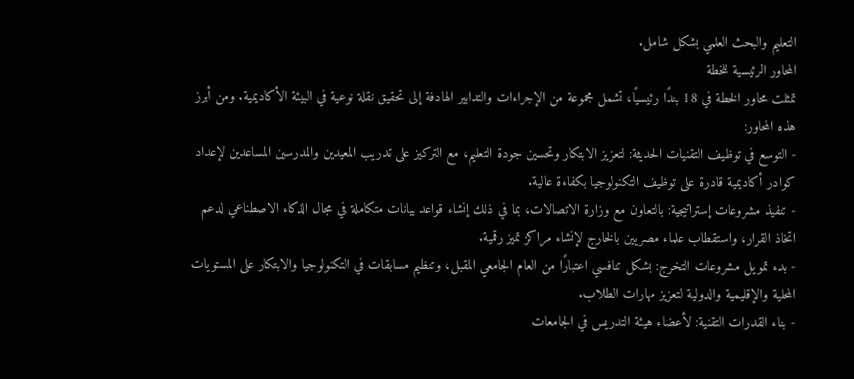التعليم والبحث العلمي بشكل شامل.
المحاور الرئيسية للخطة
تمثلت محاور الخطة في 18 بندًا رئيسيًا، تشمل مجموعة من الإجراءات والتدابير الهادفة إلى تحقيق نقلة نوعية في البيئة الأكاديمية. ومن أبرز هذه المحاور:
- التوسع في توظيف التقنيات الحديثة: لتعزيز الابتكار وتحسين جودة التعليم، مع التركيز على تدريب المعيدين والمدرسين المساعدين لإعداد كوادر أكاديمية قادرة على توظيف التكنولوجيا بكفاءة عالية.
- تنفيذ مشروعات إستراتيجية: بالتعاون مع وزارة الاتصالات، بما في ذلك إنشاء قواعد بيانات متكاملة في مجال الذكاء الاصطناعي لدعم اتخاذ القرار، واستقطاب علماء مصريين بالخارج لإنشاء مراكز تميز رقمية.
- بدء تمويل مشروعات التخرج: بشكل تنافسي اعتبارًا من العام الجامعي المقبل، وتنظيم مسابقات في التكنولوجيا والابتكار على المستويات المحلية والإقليمية والدولية لتعزيز مهارات الطلاب.
- بناء القدرات التقنية: لأعضاء هيئة التدريس في الجامعات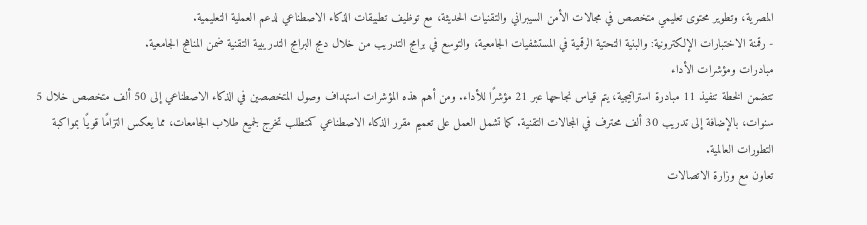المصرية، وتطوير محتوى تعليمي متخصص في مجالات الأمن السيبراني والتقنيات الحديثة، مع توظيف تطبيقات الذكاء الاصطناعي لدعم العملية التعليمية.
- رقمنة الاختبارات الإلكترونية: والبنية التحتية الرقمية في المستشفيات الجامعية، والتوسع في برامج التدريب من خلال دمج البرامج التدريبية التقنية ضمن المناهج الجامعية.
مبادرات ومؤشرات الأداء
تتضمن الخطة تنفيذ 11 مبادرة استراتيجية، يتم قياس نجاحها عبر 21 مؤشرًا للأداء. ومن أهم هذه المؤشرات استهداف وصول المتخصصين في الذكاء الاصطناعي إلى 50 ألف متخصص خلال 5 سنوات، بالإضافة إلى تدريب 30 ألف محترف في المجالات التقنية. كما تشمل العمل على تعميم مقرر الذكاء الاصطناعي كمتطلب تخرج لجميع طلاب الجامعات، مما يعكس التزامًا قويًا بمواكبة التطورات العالمية.
تعاون مع وزارة الاتصالات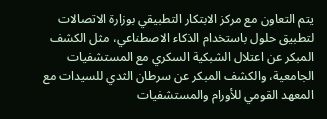يتم التعاون مع مركز الابتكار التطبيقي بوزارة الاتصالات لتطبيق حلول باستخدام الذكاء الاصطناعي، مثل الكشف المبكر عن اعتلال الشبكية السكري مع المستشفيات الجامعية، والكشف المبكر عن سرطان الثدي للسيدات مع المعهد القومي للأورام والمستشفيات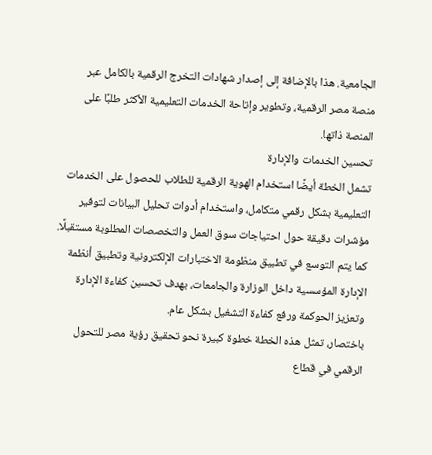الجامعية. هذا بالإضافة إلى إصدار شهادات التخرج الرقمية بالكامل عبر منصة مصر الرقمية، وتطوير وإتاحة الخدمات التعليمية الأكثر طلبًا على المنصة ذاتها.
تحسين الخدمات والإدارة
تشمل الخطة أيضًا استخدام الهوية الرقمية للطلاب للحصول على الخدمات التعليمية بشكل رقمي متكامل، واستخدام أدوات تحليل البيانات لتوفير مؤشرات دقيقة حول احتياجات سوق العمل والتخصصات المطلوبة مستقبلًا. كما يتم التوسع في تطبيق منظومة الاختبارات الإلكترونية وتطبيق أنظمة الإدارة المؤسسية داخل الوزارة والجامعات، بهدف تحسين كفاءة الإدارة وتعزيز الحوكمة ورفع كفاءة التشغيل بشكل عام.
باختصار، تمثل هذه الخطة خطوة كبيرة نحو تحقيق رؤية مصر للتحول الرقمي في قطاع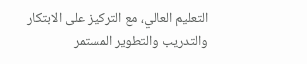التعليم العالي، مع التركيز على الابتكار والتدريب والتطوير المستمر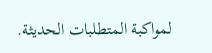لمواكبة المتطلبات الحديثة.